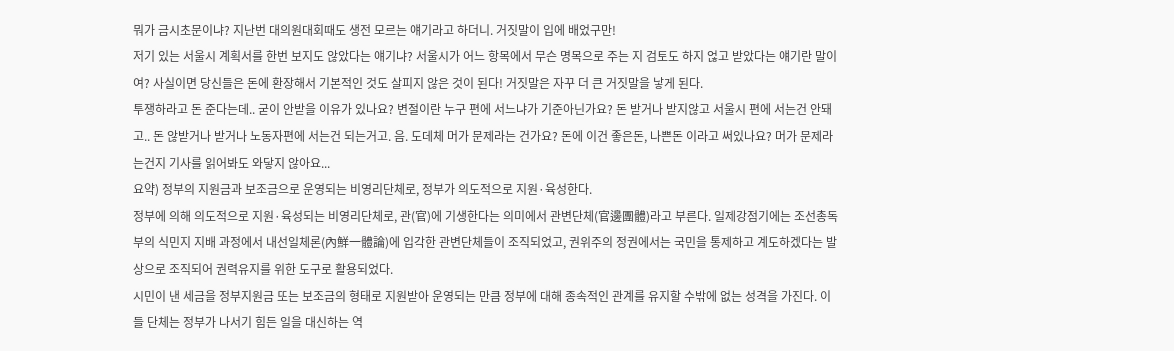뭐가 금시초문이냐? 지난번 대의원대회때도 생전 모르는 얘기라고 하더니. 거짓말이 입에 배었구만!
저기 있는 서울시 계획서를 한번 보지도 않았다는 얘기냐? 서울시가 어느 항목에서 무슨 명목으로 주는 지 검토도 하지 얺고 받았다는 얘기란 말이여? 사실이면 당신들은 돈에 환장해서 기본적인 것도 살피지 않은 것이 된다! 거짓말은 자꾸 더 큰 거짓말을 낳게 된다.
투쟁하라고 돈 준다는데.. 굳이 안받을 이유가 있나요? 변절이란 누구 편에 서느냐가 기준아닌가요? 돈 받거나 받지않고 서울시 편에 서는건 안돼고.. 돈 않받거나 받거나 노동자편에 서는건 되는거고. 음. 도데체 머가 문제라는 건가요? 돈에 이건 좋은돈, 나쁜돈 이라고 써있나요? 머가 문제라는건지 기사를 읽어봐도 와닿지 않아요...
요약) 정부의 지원금과 보조금으로 운영되는 비영리단체로, 정부가 의도적으로 지원·육성한다.
정부에 의해 의도적으로 지원·육성되는 비영리단체로, 관(官)에 기생한다는 의미에서 관변단체(官邊團體)라고 부른다. 일제강점기에는 조선총독부의 식민지 지배 과정에서 내선일체론(內鮮一體論)에 입각한 관변단체들이 조직되었고, 권위주의 정권에서는 국민을 통제하고 계도하겠다는 발상으로 조직되어 권력유지를 위한 도구로 활용되었다.
시민이 낸 세금을 정부지원금 또는 보조금의 형태로 지원받아 운영되는 만큼 정부에 대해 종속적인 관계를 유지할 수밖에 없는 성격을 가진다. 이들 단체는 정부가 나서기 힘든 일을 대신하는 역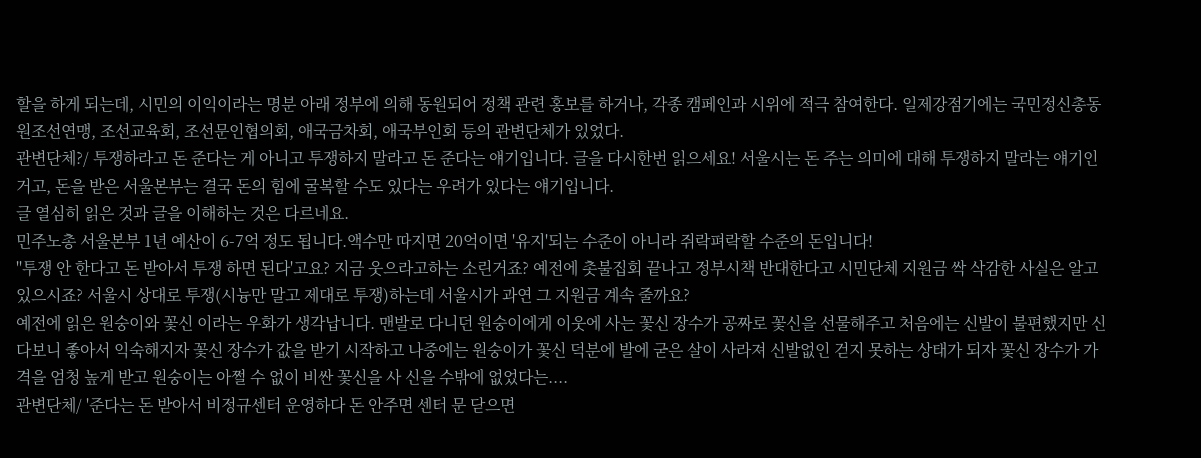할을 하게 되는데, 시민의 이익이라는 명분 아래 정부에 의해 동원되어 정책 관련 홍보를 하거나, 각종 캠페인과 시위에 적극 참여한다. 일제강점기에는 국민정신총동원조선연맹, 조선교육회, 조선문인협의회, 애국금차회, 애국부인회 등의 관변단체가 있었다.
관변단체?/ 투쟁하라고 돈 준다는 게 아니고 투쟁하지 말라고 돈 준다는 얘기입니다. 글을 다시한번 읽으세요! 서울시는 돈 주는 의미에 대해 투쟁하지 말라는 얘기인거고, 돈을 받은 서울본부는 결국 돈의 힘에 굴복할 수도 있다는 우려가 있다는 얘기입니다.
글 열심히 읽은 것과 글을 이해하는 것은 다르네요.
민주노총 서울본부 1년 예산이 6-7억 정도 됩니다.액수만 따지면 20억이면 '유지'되는 수준이 아니라 쥐락펴락할 수준의 돈입니다!
''투쟁 안 한다고 돈 받아서 투쟁 하면 된다'고요? 지금 웃으라고하는 소린거죠? 예전에 촛불집회 끝나고 정부시책 반대한다고 시민단체 지원금 싹 삭감한 사실은 알고 있으시죠? 서울시 상대로 투쟁(시늉만 말고 제대로 투쟁)하는데 서울시가 과연 그 지원금 계속 줄까요?
예전에 읽은 원숭이와 꽃신 이라는 우화가 생각납니다. 맨발로 다니던 원숭이에게 이웃에 사는 꽃신 장수가 공짜로 꽃신을 선물해주고 처음에는 신발이 불편했지만 신다보니 좋아서 익숙해지자 꽃신 장수가 값을 받기 시작하고 나중에는 원숭이가 꽃신 덕분에 발에 굳은 살이 사라져 신발없인 걷지 못하는 상태가 되자 꽃신 장수가 가격을 엄청 높게 받고 원숭이는 아쩔 수 없이 비싼 꽃신을 사 신을 수밖에 없었다는....
관변단체/ '준다는 돈 받아서 비정규센터 운영하다 돈 안주면 센터 문 닫으면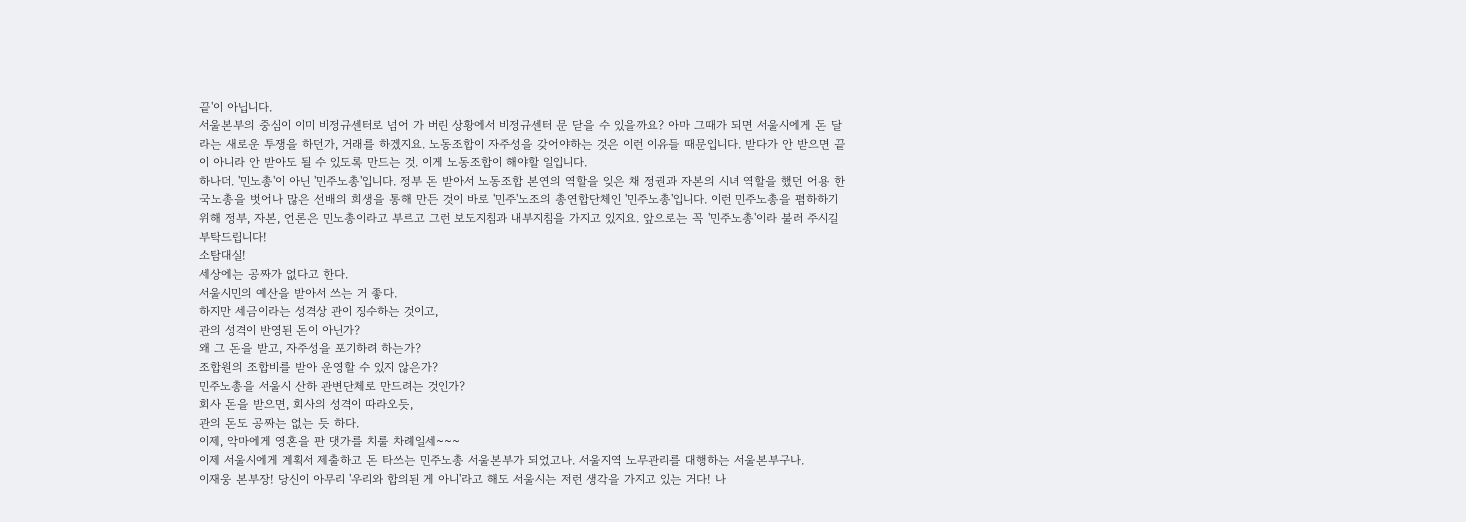끝'이 아닙니다.
서울본부의 중심이 이미 비정규센터로 넘어 가 버린 상황에서 비정규센터 문 닫을 수 있을까요? 아마 그때가 되면 서울시에게 돈 달라는 새로운 투쟁을 하던가, 거래를 하겠지요. 노동조합이 자주성을 갖어야하는 것은 이런 이유들 때문입니다. 받다가 안 받으면 끝이 아니라 안 받아도 될 수 있도록 만드는 것. 이게 노동조합이 해야할 일입니다.
하나더. '민노총'이 아닌 '민주노총'입니다. 정부 돈 받아서 노동조합 본연의 역할을 잊은 채 정권과 자본의 시녀 역할을 했던 어용 한국노총을 벗어나 많은 선배의 희생을 통해 만든 것이 바로 '민주'노조의 총연합단체인 '민주노총'입니다. 이런 민주노총을 폄하하기 위해 정부, 자본, 언론은 민노총이라고 부르고 그런 보도지침과 내부지침을 가지고 있지요. 앞으로는 꼭 '민주노총'이라 불러 주시길 부탁드립니다!
소탐대실!
세상에는 공짜가 없다고 한다.
서울시민의 예산을 받아서 쓰는 거 좋다.
하지만 세금이라는 성격상 관이 징수하는 것이고,
관의 성격이 반영된 돈이 아닌가?
왜 그 돈을 받고, 자주성을 포기하려 하는가?
조합원의 조합비를 받아 운영할 수 있지 않은가?
민주노총을 서울시 산하 관변단체로 만드려는 것인가?
회사 돈을 받으면, 회사의 성격이 따라오듯,
관의 돈도 공짜는 없는 듯 하다.
이제, 악마에게 영혼을 판 댓가를 치룰 차례일세~~~
이제 서울시에게 계획서 제출하고 돈 타쓰는 민주노총 서울본부가 되었고나. 서울지역 노무관리를 대행하는 서울본부구나.
이재웅 본부장! 당신이 아무리 '우리와 합의된 게 아니'라고 해도 서울시는 저런 생각을 가지고 있는 거다! 나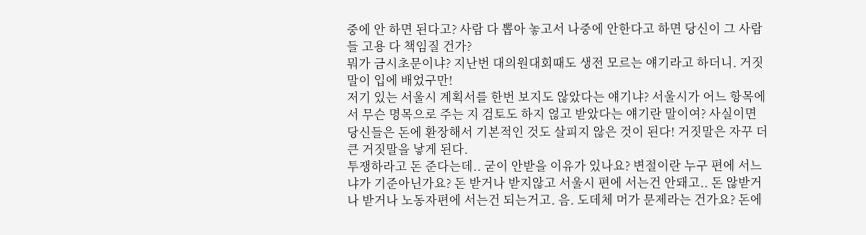중에 안 하면 된다고? 사람 다 뽑아 놓고서 나중에 안한다고 하면 당신이 그 사람들 고용 다 책임질 건가?
뭐가 금시초문이냐? 지난번 대의원대회때도 생전 모르는 얘기라고 하더니. 거짓말이 입에 배었구만!
저기 있는 서울시 계획서를 한번 보지도 않았다는 얘기냐? 서울시가 어느 항목에서 무슨 명목으로 주는 지 검토도 하지 얺고 받았다는 얘기란 말이여? 사실이면 당신들은 돈에 환장해서 기본적인 것도 살피지 않은 것이 된다! 거짓말은 자꾸 더 큰 거짓말을 낳게 된다.
투쟁하라고 돈 준다는데.. 굳이 안받을 이유가 있나요? 변절이란 누구 편에 서느냐가 기준아닌가요? 돈 받거나 받지않고 서울시 편에 서는건 안돼고.. 돈 않받거나 받거나 노동자편에 서는건 되는거고. 음. 도데체 머가 문제라는 건가요? 돈에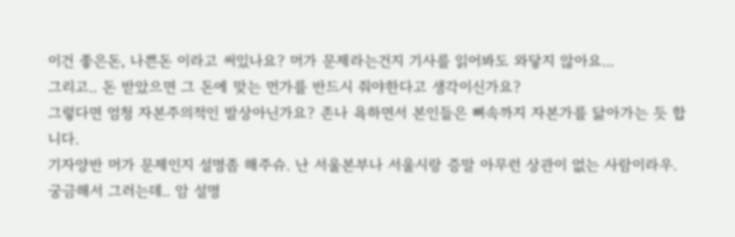이건 좋은돈, 나쁜돈 이라고 써있나요? 머가 문제라는건지 기사를 읽어봐도 와닿지 않아요...
그리고.. 돈 받았으면 그 돈에 맞는 먼가를 반드시 줘야한다고 생각이신가요?
그렇다면 엄청 자본주의적인 발상아닌가요? 존나 욕하면서 본인들은 뼈속까지 자본가를 닮아가는 듯 합니다.
기자양반 머가 문제인지 설명좀 해주슈. 난 서울본부나 서울시랑 증말 아무런 상관이 없는 사람이라우. 궁금해서 그러는데.. 암 설명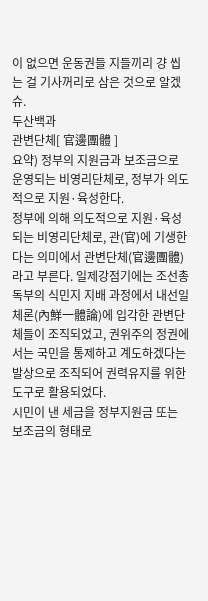이 없으면 운동권들 지들끼리 걍 씹는 걸 기사꺼리로 삼은 것으로 알겠슈.
두산백과
관변단체[ 官邊團體 ]
요약) 정부의 지원금과 보조금으로 운영되는 비영리단체로, 정부가 의도적으로 지원·육성한다.
정부에 의해 의도적으로 지원·육성되는 비영리단체로, 관(官)에 기생한다는 의미에서 관변단체(官邊團體)라고 부른다. 일제강점기에는 조선총독부의 식민지 지배 과정에서 내선일체론(內鮮一體論)에 입각한 관변단체들이 조직되었고, 권위주의 정권에서는 국민을 통제하고 계도하겠다는 발상으로 조직되어 권력유지를 위한 도구로 활용되었다.
시민이 낸 세금을 정부지원금 또는 보조금의 형태로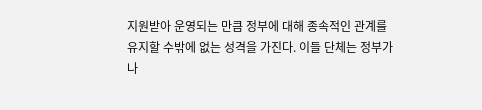지원받아 운영되는 만큼 정부에 대해 종속적인 관계를 유지할 수밖에 없는 성격을 가진다. 이들 단체는 정부가 나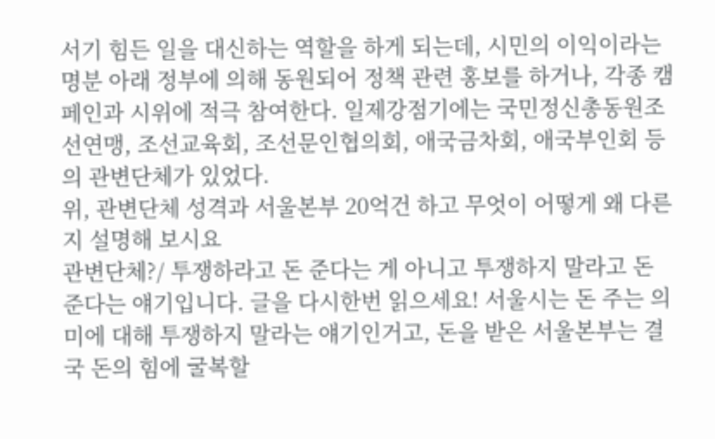서기 힘든 일을 대신하는 역할을 하게 되는데, 시민의 이익이라는 명분 아래 정부에 의해 동원되어 정책 관련 홍보를 하거나, 각종 캠페인과 시위에 적극 참여한다. 일제강점기에는 국민정신총동원조선연맹, 조선교육회, 조선문인협의회, 애국금차회, 애국부인회 등의 관변단체가 있었다.
위, 관변단체 성격과 서울본부 20억건 하고 무엇이 어떻게 왜 다른지 설명해 보시요
관변단체?/ 투쟁하라고 돈 준다는 게 아니고 투쟁하지 말라고 돈 준다는 얘기입니다. 글을 다시한번 읽으세요! 서울시는 돈 주는 의미에 대해 투쟁하지 말라는 얘기인거고, 돈을 받은 서울본부는 결국 돈의 힘에 굴복할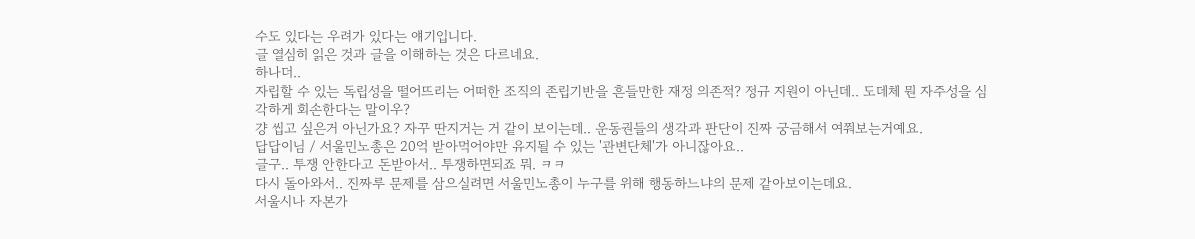수도 있다는 우려가 있다는 얘기입니다.
글 열심히 읽은 것과 글을 이해하는 것은 다르네요.
하나더..
자립할 수 있는 독립성을 떨어뜨리는 어떠한 조직의 존립기반을 흔들만한 재정 의존적? 정규 지원이 아닌데.. 도데체 뭔 자주성을 심각하게 회손한다는 말이우?
걍 씹고 싶은거 아닌가요? 자꾸 딴지거는 거 같이 보이는데.. 운동권들의 생각과 판단이 진짜 궁금해서 여쭤보는거예요.
답답이님 / 서울민노총은 20억 받아먹어야만 유지될 수 있는 '관변단체'가 아니잖아요..
글구.. 투쟁 안한다고 돈받아서.. 투쟁하면되죠 뭐. ㅋㅋ
다시 돌아와서.. 진짜루 문제를 삼으실려면 서울민노총이 누구를 위해 행동하느냐의 문제 같아보이는데요.
서울시나 자본가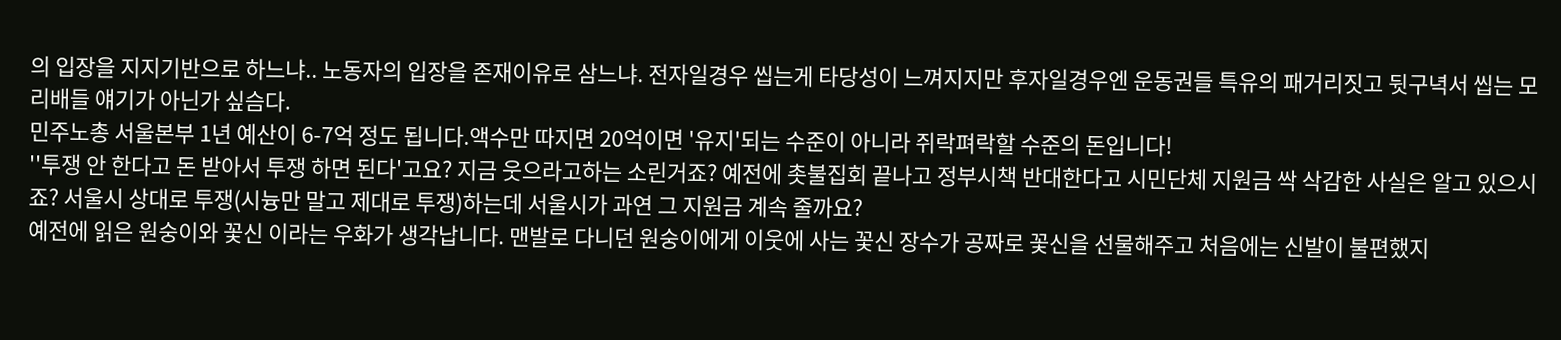의 입장을 지지기반으로 하느냐.. 노동자의 입장을 존재이유로 삼느냐. 전자일경우 씹는게 타당성이 느껴지지만 후자일경우엔 운동권들 특유의 패거리짓고 뒷구녁서 씹는 모리배들 얘기가 아닌가 싶슴다.
민주노총 서울본부 1년 예산이 6-7억 정도 됩니다.액수만 따지면 20억이면 '유지'되는 수준이 아니라 쥐락펴락할 수준의 돈입니다!
''투쟁 안 한다고 돈 받아서 투쟁 하면 된다'고요? 지금 웃으라고하는 소린거죠? 예전에 촛불집회 끝나고 정부시책 반대한다고 시민단체 지원금 싹 삭감한 사실은 알고 있으시죠? 서울시 상대로 투쟁(시늉만 말고 제대로 투쟁)하는데 서울시가 과연 그 지원금 계속 줄까요?
예전에 읽은 원숭이와 꽃신 이라는 우화가 생각납니다. 맨발로 다니던 원숭이에게 이웃에 사는 꽃신 장수가 공짜로 꽃신을 선물해주고 처음에는 신발이 불편했지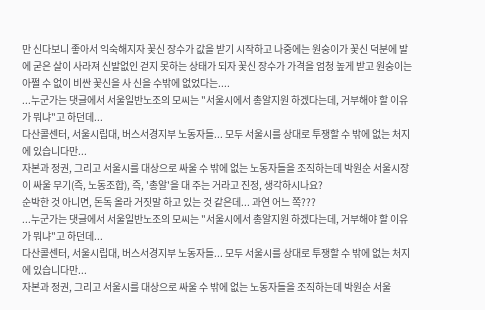만 신다보니 좋아서 익숙해지자 꽃신 장수가 값을 받기 시작하고 나중에는 원숭이가 꽃신 덕분에 발에 굳은 살이 사라져 신발없인 걷지 못하는 상태가 되자 꽃신 장수가 가격을 엄청 높게 받고 원숭이는 아쩔 수 없이 비싼 꽃신을 사 신을 수밖에 없었다는....
...누군가는 댓글에서 서울일반노조의 모씨는 "서울시에서 총알지원 하겠다는데, 거부해야 할 이유가 뭐냐"고 하던데...
다산콜센터, 서울시립대, 버스서경지부 노동자들... 모두 서울시를 상대로 투쟁할 수 밖에 없는 처지에 있습니다만...
자본과 정권, 그리고 서울시를 대상으로 싸울 수 밖에 없는 노동자들을 조직하는데 박원순 서울시장이 싸울 무기(즉, 노동조합), 즉, '총알'을 대 주는 거라고 진정, 생각하시나요?
순박한 것 아니면, 돈독 올라 거짓말 하고 있는 것 같은데... 과연 어느 쪽???
...누군가는 댓글에서 서울일반노조의 모씨는 "서울시에서 총알지원 하겠다는데, 거부해야 할 이유가 뭐냐"고 하던데...
다산콜센터, 서울시립대, 버스서경지부 노동자들... 모두 서울시를 상대로 투쟁할 수 밖에 없는 처지에 있습니다만...
자본과 정권, 그리고 서울시를 대상으로 싸울 수 밖에 없는 노동자들을 조직하는데 박원순 서울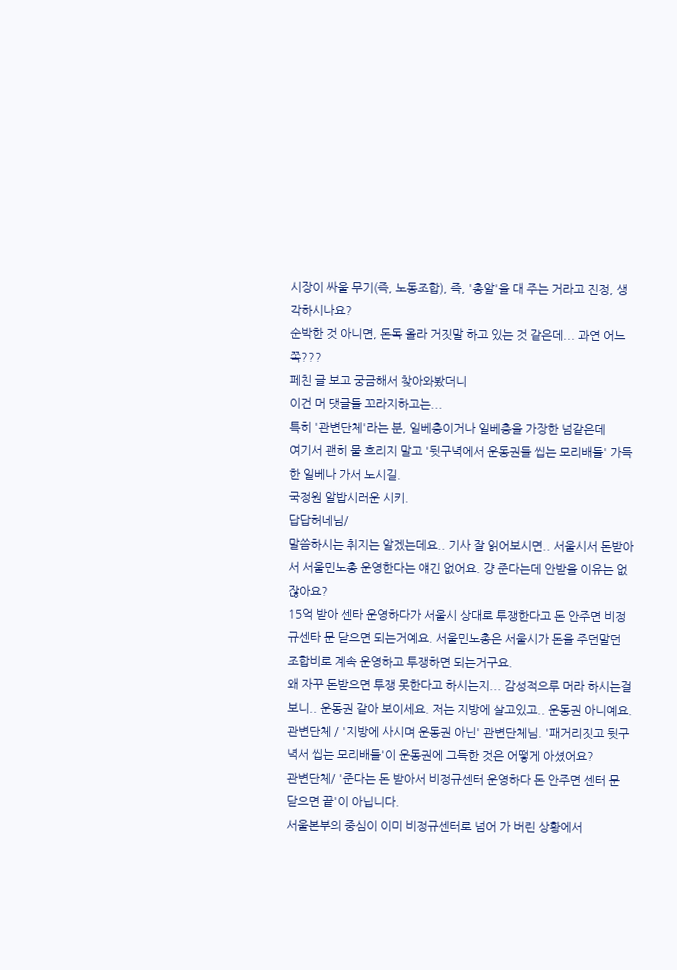시장이 싸울 무기(즉, 노동조합), 즉, '총알'을 대 주는 거라고 진정, 생각하시나요?
순박한 것 아니면, 돈독 올라 거짓말 하고 있는 것 같은데... 과연 어느 쪽???
페친 글 보고 궁금해서 찾아와봤더니
이건 머 댓글들 꼬라지하고는...
특히 '관변단체'라는 분, 일베충이거나 일베충을 가장한 넘같은데
여기서 괜히 물 흐리지 말고 '뒷구녁에서 운동권들 씹는 모리배들' 가득한 일베나 가서 노시길.
국정원 알밥시러운 시키.
답답허네님/
말씀하시는 취지는 알겠는데요.. 기사 잘 읽어보시면.. 서울시서 돈받아서 서울민노총 운영한다는 얘긴 없어요. 걍 준다는데 안받을 이유는 없잖아요?
15억 받아 센타 운영하다가 서울시 상대로 투쟁한다고 돈 안주면 비정규센타 문 닫으면 되는거예요. 서울민노총은 서울시가 돈을 주던말던 조합비로 계속 운영하고 투쟁하면 되는거구요.
왜 자꾸 돈받으면 투쟁 못한다고 하시는지... 감성적으루 머라 하시는걸보니.. 운동권 같아 보이세요. 저는 지방에 살고있고.. 운동권 아니예요.
관변단체 / '지방에 사시며 운동권 아닌' 관변단체님. '패거리짓고 뒷구녁서 씹는 모리배들'이 운동권에 그득한 것은 어떻게 아셨어요?
관변단체/ '준다는 돈 받아서 비정규센터 운영하다 돈 안주면 센터 문 닫으면 끝'이 아닙니다.
서울본부의 중심이 이미 비정규센터로 넘어 가 버린 상황에서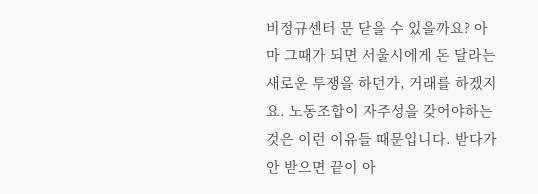비정규센터 문 닫을 수 있을까요? 아마 그때가 되면 서울시에게 돈 달라는 새로운 투쟁을 하던가, 거래를 하겠지요. 노동조합이 자주성을 갖어야하는 것은 이런 이유들 때문입니다. 받다가 안 받으면 끝이 아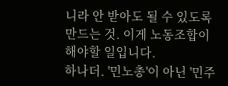니라 안 받아도 될 수 있도록 만드는 것. 이게 노동조합이 해야할 일입니다.
하나더. '민노총'이 아닌 '민주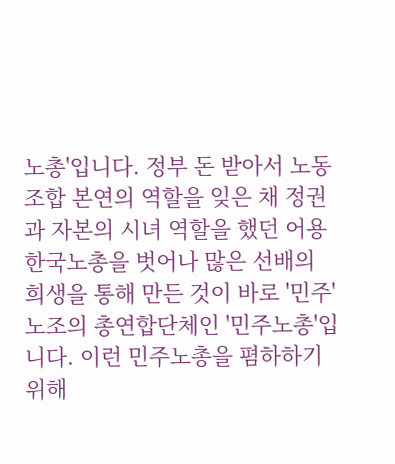노총'입니다. 정부 돈 받아서 노동조합 본연의 역할을 잊은 채 정권과 자본의 시녀 역할을 했던 어용 한국노총을 벗어나 많은 선배의 희생을 통해 만든 것이 바로 '민주'노조의 총연합단체인 '민주노총'입니다. 이런 민주노총을 폄하하기 위해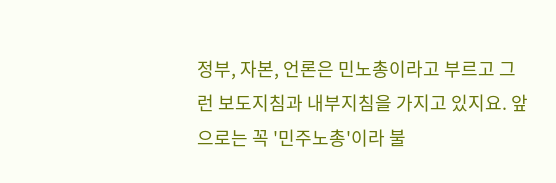정부, 자본, 언론은 민노총이라고 부르고 그런 보도지침과 내부지침을 가지고 있지요. 앞으로는 꼭 '민주노총'이라 불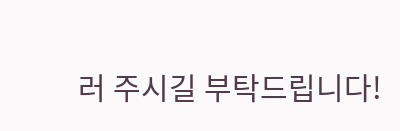러 주시길 부탁드립니다!